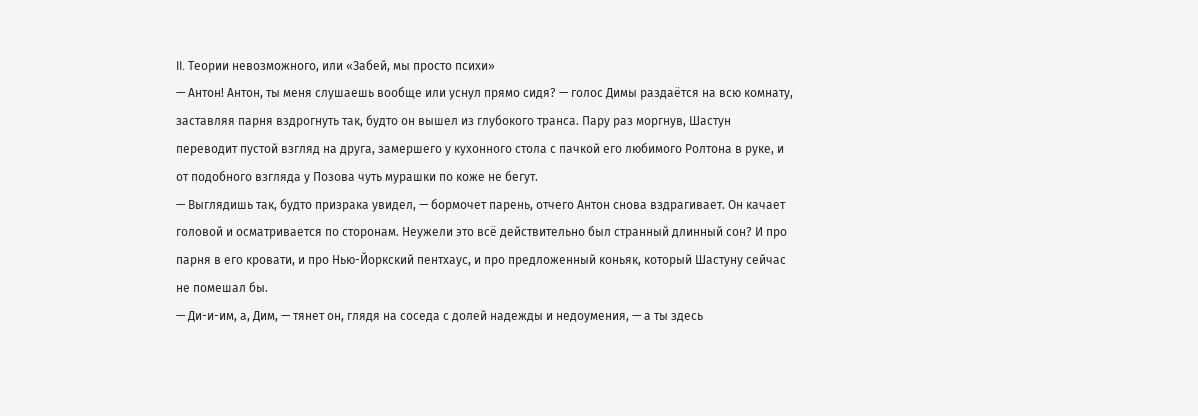II. Теории невозможного, или «Забей, мы просто психи»
— Антон! Антон, ты меня слушаешь вообще или уснул прямо сидя? — голос Димы раздаётся на всю комнату, заставляя парня вздрогнуть так, будто он вышел из глубокого транса. Пару раз моргнув, Шастун переводит пустой взгляд на друга, замершего у кухонного стола с пачкой его любимого Ролтона в руке, и от подобного взгляда у Позова чуть мурашки по коже не бегут.
— Выглядишь так, будто призрака увидел, — бормочет парень, отчего Антон снова вздрагивает. Он качает головой и осматривается по сторонам. Неужели это всё действительно был странный длинный сон? И про парня в его кровати, и про Нью-Йоркский пентхаус, и про предложенный коньяк, который Шастуну сейчас не помешал бы.
— Ди-и-им, а, Дим, — тянет он, глядя на соседа с долей надежды и недоумения, — а ты здесь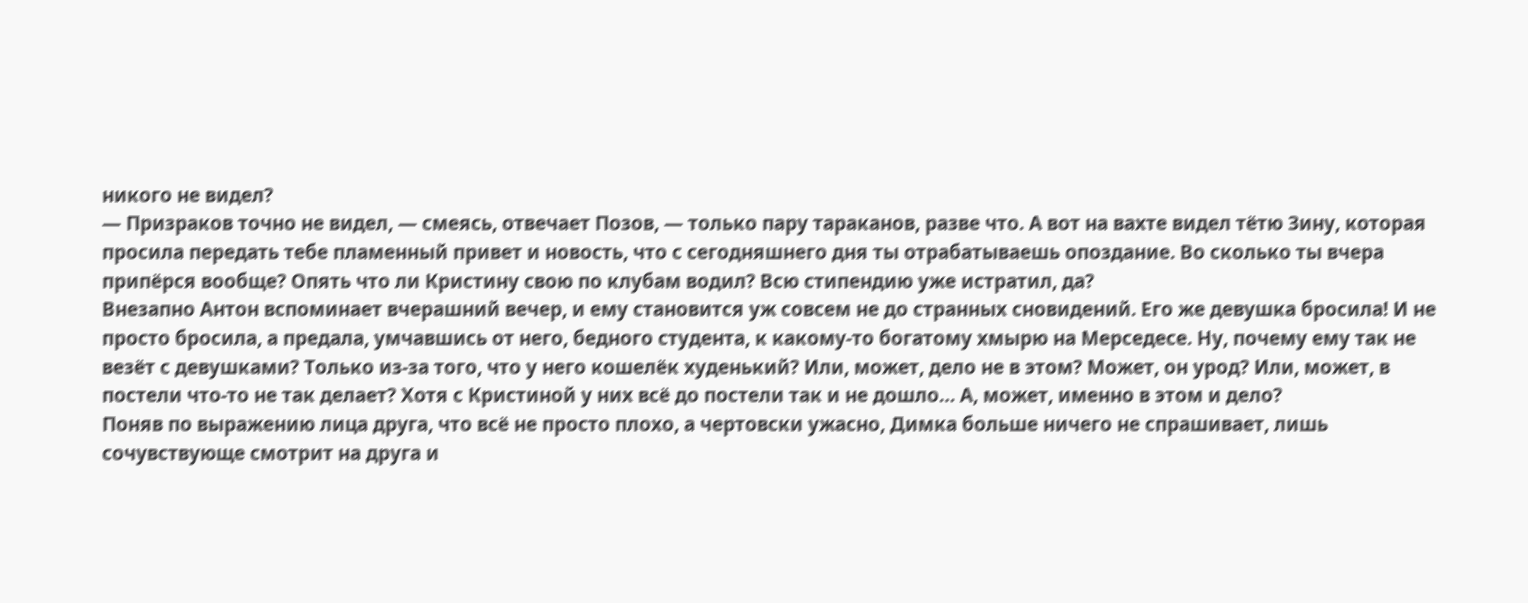никого не видел?
— Призраков точно не видел, — смеясь, отвечает Позов, — только пару тараканов, разве что. А вот на вахте видел тётю Зину, которая просила передать тебе пламенный привет и новость, что с сегодняшнего дня ты отрабатываешь опоздание. Во сколько ты вчера припёрся вообще? Опять что ли Кристину свою по клубам водил? Всю стипендию уже истратил, да?
Внезапно Антон вспоминает вчерашний вечер, и ему становится уж совсем не до странных сновидений. Его же девушка бросила! И не просто бросила, а предала, умчавшись от него, бедного студента, к какому-то богатому хмырю на Мерседесе. Ну, почему ему так не везёт с девушками? Только из-за того, что у него кошелёк худенький? Или, может, дело не в этом? Может, он урод? Или, может, в постели что-то не так делает? Хотя с Кристиной у них всё до постели так и не дошло… А, может, именно в этом и дело?
Поняв по выражению лица друга, что всё не просто плохо, а чертовски ужасно, Димка больше ничего не спрашивает, лишь сочувствующе смотрит на друга и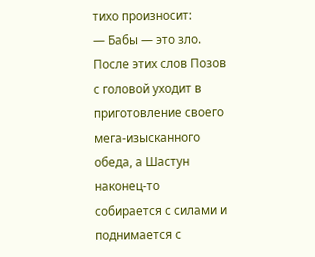тихо произносит:
— Бабы — это зло.
После этих слов Позов с головой уходит в приготовление своего мега-изысканного обеда, а Шастун наконец-то собирается с силами и поднимается с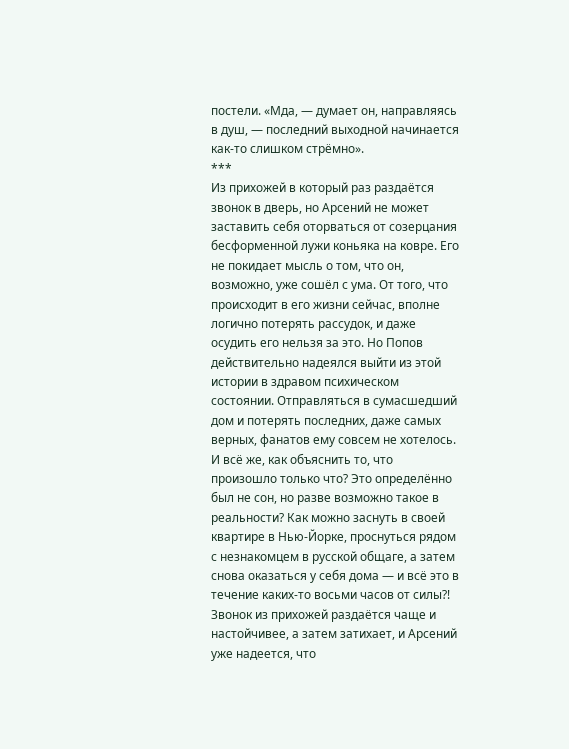постели. «Мда, — думает он, направляясь в душ, — последний выходной начинается как-то слишком стрёмно».
***
Из прихожей в который раз раздаётся звонок в дверь, но Арсений не может заставить себя оторваться от созерцания бесформенной лужи коньяка на ковре. Его не покидает мысль о том, что он, возможно, уже сошёл с ума. От того, что происходит в его жизни сейчас, вполне логично потерять рассудок, и даже осудить его нельзя за это. Но Попов действительно надеялся выйти из этой истории в здравом психическом состоянии. Отправляться в сумасшедший дом и потерять последних, даже самых верных, фанатов ему совсем не хотелось. И всё же, как объяснить то, что произошло только что? Это определённо был не сон, но разве возможно такое в реальности? Как можно заснуть в своей квартире в Нью-Йорке, проснуться рядом с незнакомцем в русской общаге, а затем снова оказаться у себя дома — и всё это в течение каких-то восьми часов от силы?!
Звонок из прихожей раздаётся чаще и настойчивее, а затем затихает, и Арсений уже надеется, что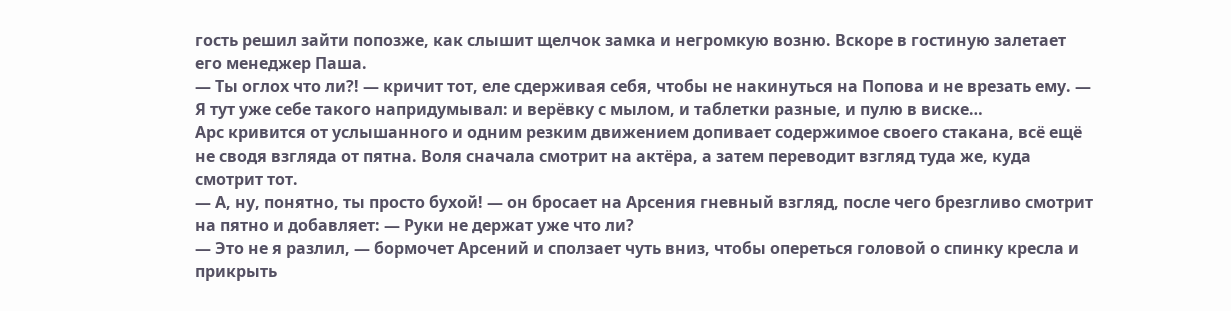гость решил зайти попозже, как слышит щелчок замка и негромкую возню. Вскоре в гостиную залетает его менеджер Паша.
— Ты оглох что ли?! — кричит тот, еле сдерживая себя, чтобы не накинуться на Попова и не врезать ему. — Я тут уже себе такого напридумывал: и верёвку с мылом, и таблетки разные, и пулю в виске…
Арс кривится от услышанного и одним резким движением допивает содержимое своего стакана, всё ещё не сводя взгляда от пятна. Воля сначала смотрит на актёра, а затем переводит взгляд туда же, куда смотрит тот.
— А, ну, понятно, ты просто бухой! — он бросает на Арсения гневный взгляд, после чего брезгливо смотрит на пятно и добавляет: — Руки не держат уже что ли?
— Это не я разлил, — бормочет Арсений и сползает чуть вниз, чтобы опереться головой о спинку кресла и прикрыть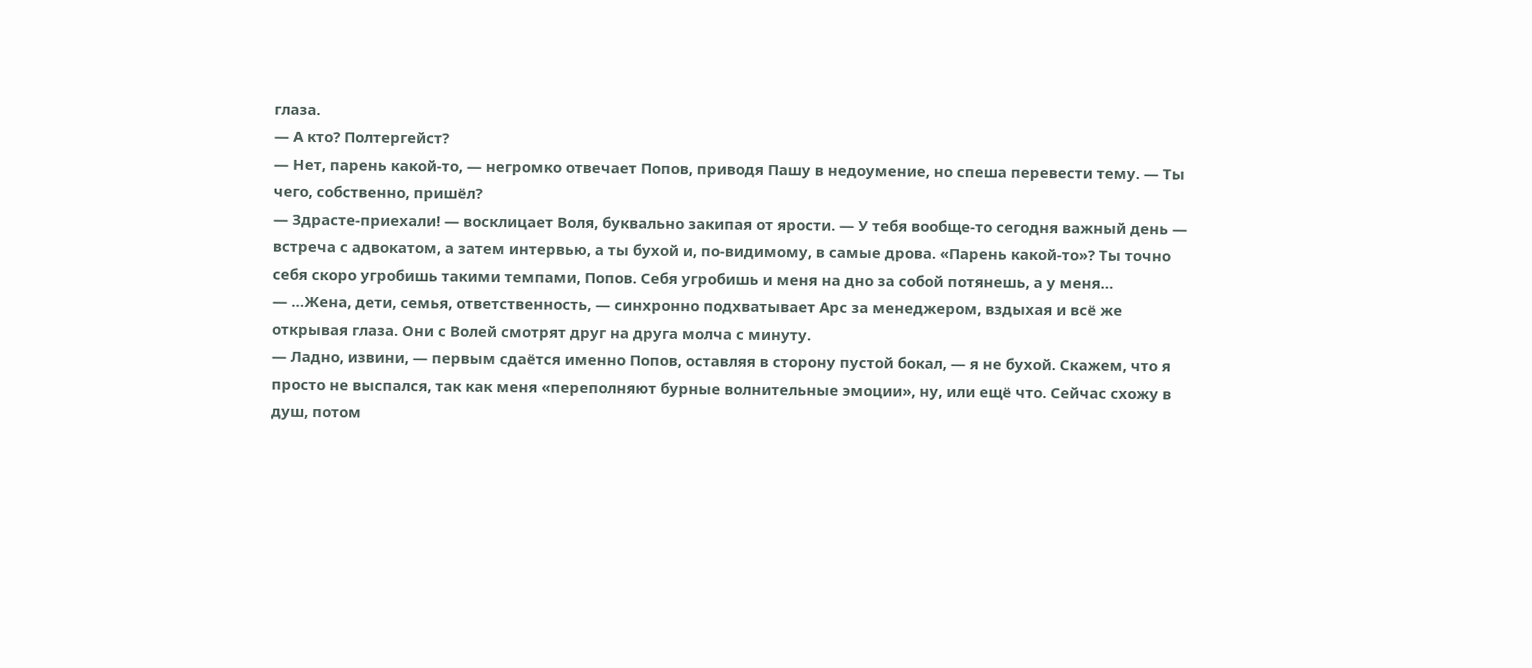глаза.
— А кто? Полтергейст?
— Нет, парень какой-то, — негромко отвечает Попов, приводя Пашу в недоумение, но спеша перевести тему. — Ты чего, собственно, пришёл?
— Здрасте-приехали! — восклицает Воля, буквально закипая от ярости. — У тебя вообще-то сегодня важный день — встреча с адвокатом, а затем интервью, а ты бухой и, по-видимому, в самые дрова. «Парень какой-то»? Ты точно себя скоро угробишь такими темпами, Попов. Себя угробишь и меня на дно за собой потянешь, а у меня…
— …Жена, дети, семья, ответственность, — синхронно подхватывает Арс за менеджером, вздыхая и всё же открывая глаза. Они с Волей смотрят друг на друга молча с минуту.
— Ладно, извини, — первым сдаётся именно Попов, оставляя в сторону пустой бокал, — я не бухой. Скажем, что я просто не выспался, так как меня «переполняют бурные волнительные эмоции», ну, или ещё что. Сейчас схожу в душ, потом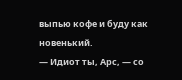выпью кофе и буду как новенький.
— Идиот ты, Арс, — со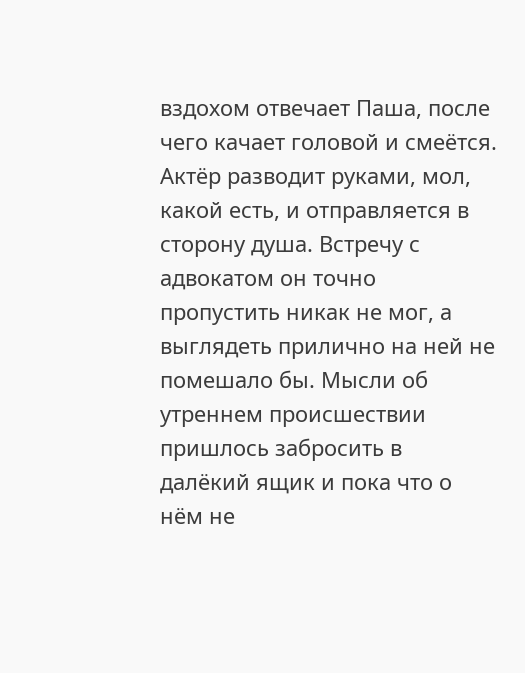вздохом отвечает Паша, после чего качает головой и смеётся. Актёр разводит руками, мол, какой есть, и отправляется в сторону душа. Встречу с адвокатом он точно пропустить никак не мог, а выглядеть прилично на ней не помешало бы. Мысли об утреннем происшествии пришлось забросить в далёкий ящик и пока что о нём не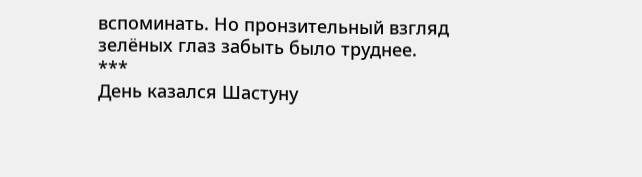вспоминать. Но пронзительный взгляд зелёных глаз забыть было труднее.
***
День казался Шастуну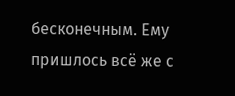бесконечным. Ему пришлось всё же с